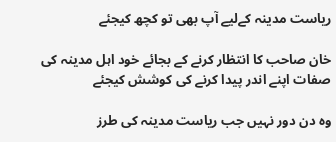ریاست مدینہ کےلیے آپ بھی تو کچھ کیجئے

خان صاحب کا انتظار کرنے کے بجائے خود اہل مدینہ کی صفات اپنے اندر پیدا کرنے کی کوشش کیجئے

وہ دن دور نہیں جب ریاست مدینہ کی طرز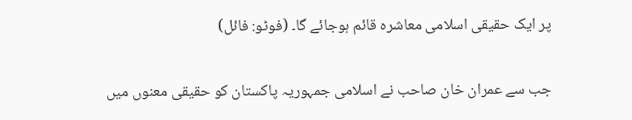پر ایک حقیقی اسلامی معاشرہ قائم ہوجائے گا۔ (فوٹو: فائل)

جب سے عمران خان صاحب نے اسلامی جمہوریہ پاکستان کو حقیقی معنوں میں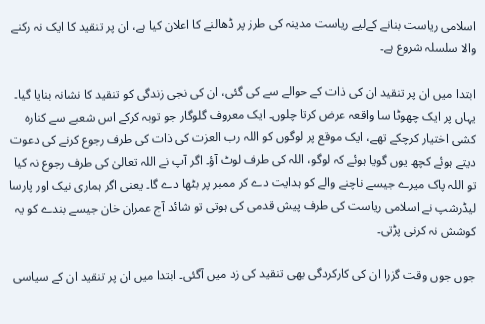اسلامی ریاست بنانے کےلیے ریاست مدینہ کی طرز پر ڈھالنے کا اعلان کیا ہے، ان پر تنقید کا ایک نہ رکنے والا سلسلہ شروع ہے۔

ابتدا میں ان پر تنقید ان کی ذات کے حوالے سے کی گئی، ان کی نجی زندگی کو تنقید کا نشانہ بنایا گیا۔ یہاں پر ایک چھوٹا سا واقعہ عرض کرتا چلوں۔ ایک معروف گلوگار جو توبہ کرکے اس شعبے سے کنارہ کشی اختیار کرچکے تھے، ایک موقع پر لوگوں کو اللہ رب العزت کی ذات کی طرف رجوع کرنے کی دعوت دیتے ہوئے کچھ یوں گویا ہوئے کہ لوگو، اللہ کی طرف لوٹ آؤ۔ اگر آپ نے اللہ تعالیٰ کی طرف رجوع نہ کیا تو اللہ پاک میرے جیسے ناچنے والے کو ہدایت دے کر ممبر پر بٹھا دے گا۔ یعنی اگر ہماری نیک اور پارسا لیڈرشپ نے اسلامی ریاست کی طرف پیش قدمی کی ہوتی تو شائد آج عمران خان جیسے بندے کو یہ کوشش نہ کرنی پڑتی۔

جوں جوں وقت گزرا ان کی کارکردگی بھی تنقید کی زد میں آگئی۔ ابتدا میں ان پر تنقید ان کے سیاسی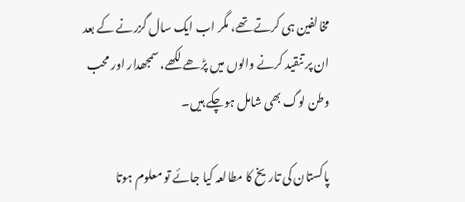مخالفین ہی کرتے تھے، مگر اب ایک سال گزرنے کے بعد ان پر تنقید کرنے والوں میں پڑھے لکھے، سمجھدار اور محب وطن لوگ بھی شامل ہوچکے ہیں۔

پاکستان کی تاریخ کا مطالعہ کیا جائے تو معلوم ہوتا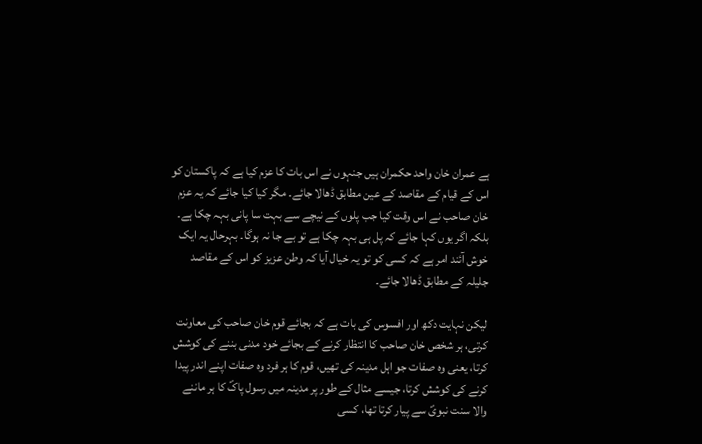ہے عمران خان واحد حکمران ہیں جنہوں نے اس بات کا عزم کیا ہے کہ پاکستان کو اس کے قیام کے مقاصد کے عین مطابق ڈھالا جائے۔ مگر کیا کیا جائے کہ یہ عزم خان صاحب نے اس وقت کیا جب پلوں کے نیچے سے بہت سا پانی بہہ چکا ہے۔ بلکہ اگر یوں کہا جائے کہ پل ہی بہہ چکا ہے تو بے جا نہ ہوگا۔ بہرحال یہ ایک خوش آئند امر ہے کہ کسی کو تو یہ خیال آیا کہ وطن عزیز کو اس کے مقاصد جلیلہ کے مطابق ڈھالا جائے۔

لیکن نہایت دکھ اور افسوس کی بات ہے کہ بجائے قوم خان صاحب کی معاونت کرتی، ہر شخص خان صاحب کا انتظار کرنے کے بجائے خود مدنی بننے کی کوشش کرتا، یعنی وہ صفات جو اہل مدینہ کی تھیں، قوم کا ہر فرد وہ صفات اپنے اندر پیدا کرنے کی کوشش کرتا، جیسے مثال کے طور پر مدینہ میں رسول پاکؐ کا ہر ماننے والا سنت نبویؐ سے پیار کرتا تھا، کسی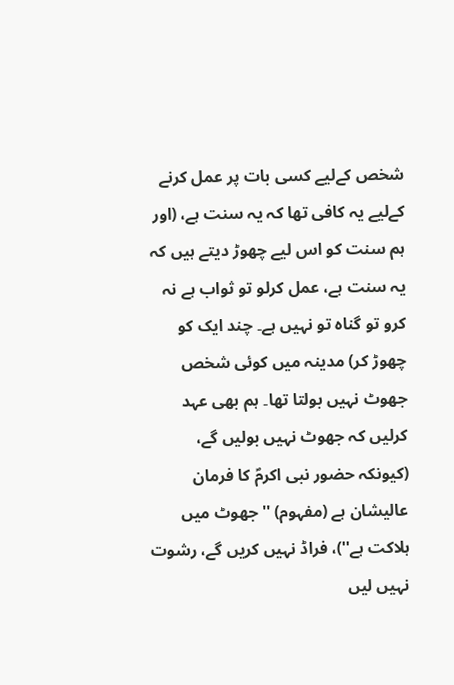شخص کےلیے کسی بات پر عمل کرنے کےلیے یہ کافی تھا کہ یہ سنت ہے، (اور ہم سنت کو اس لیے چھوڑ دیتے ہیں کہ یہ سنت ہے، عمل کرلو تو ثواب ہے نہ کرو تو گناہ تو نہیں ہے۔ چند ایک کو چھوڑ کر) مدینہ میں کوئی شخص جھوٹ نہیں بولتا تھا۔ ہم بھی عہد کرلیں کہ جھوٹ نہیں بولیں گے، (کیونکہ حضور نبی اکرمؐ کا فرمان عالیشان ہے (مفہوم) ''جھوٹ میں ہلاکت ہے'')، فراڈ نہیں کریں گے، رشوت نہیں لیں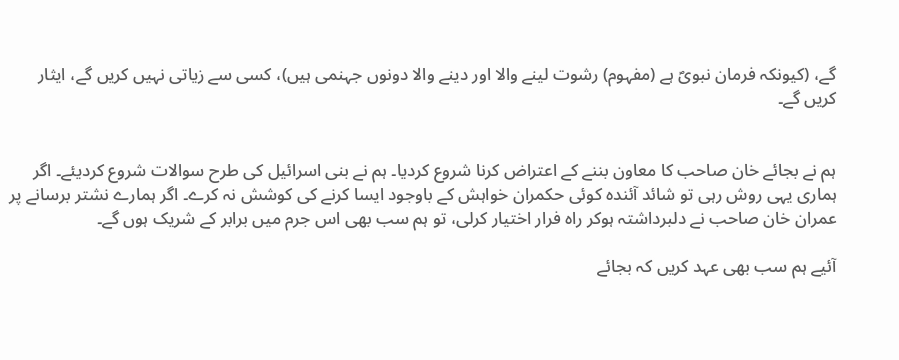گے، (کیونکہ فرمان نبویؐ ہے (مفہوم) رشوت لینے والا اور دینے والا دونوں جہنمی ہیں)، کسی سے زیاتی نہیں کریں گے، ایثار کریں گے۔


ہم نے بجائے خان صاحب کا معاون بننے کے اعتراض کرنا شروع کردیا۔ ہم نے بنی اسرائیل کی طرح سوالات شروع کردیئے۔ اگر ہماری یہی روش رہی تو شائد آئندہ کوئی حکمران خواہش کے باوجود ایسا کرنے کی کوشش نہ کرے۔ اگر ہمارے نشتر برسانے پر عمران خان صاحب نے دلبرداشتہ ہوکر راہ فرار اختیار کرلی، تو ہم سب بھی اس جرم میں برابر کے شریک ہوں گے۔

آئیے ہم سب بھی عہد کریں کہ بجائے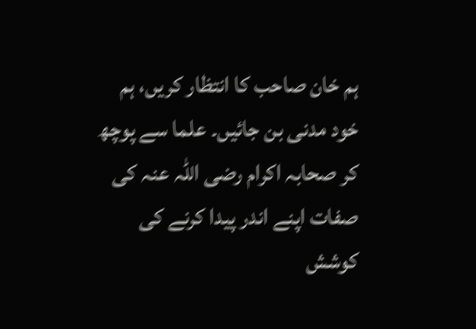ہم خان صاحب کا انتظار کریں، ہم خود مدنی بن جائیں۔ علما سے پوچھ کر صحابہ اکرام رضی اللہ عنہ کی صفات اپنے اندر پیدا کرنے کی کوشش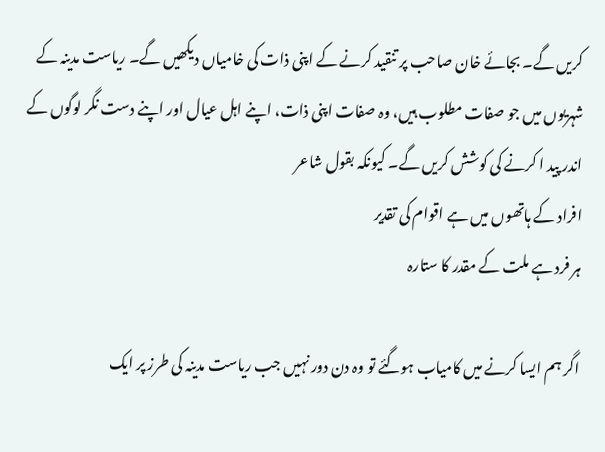کریں گے۔ بجائے خان صاحب پر تنقید کرنے کے اپنی ذات کی خامیاں دیکھیں گے۔ ریاست مدینہ کے شہریوں میں جو صفات مطلوب ہیں، وہ صفات اپنی ذات، اپنے اہل عیال اور اپنے دست نگر لوگوں کے اندر پید ا کرنے کی کوشش کریں گے۔ کیونکہ بقول شاعر
افراد کے ہاتھوں میں ہے اقوام کی تقدیر
ہر فرد ہے ملت کے مقدر کا ستارہ

اگر ہم ایسا کرنے میں کامیاب ہوگئے تو وہ دن دور نہیں جب ریاست مدینہ کی طرز پر ایک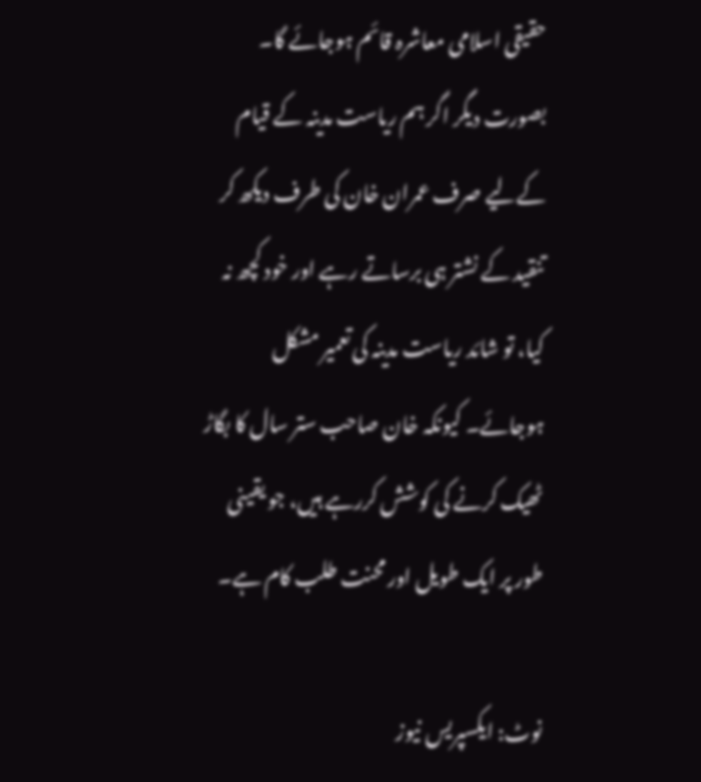حقیقی اسلامی معاشرہ قائم ہوجائے گا۔ بصورت دیگر اگر ہم ریاست مدینہ کے قیام کےلیے صرف عمران خان کی طرف دیکھ کر تنقید کے نشتر ہی برساتے رہے اور خود کچھ نہ کیا، تو شائد ریاست مدینہ کی تعمیر مشکل ہوجائے۔ کیونکہ خان صاحب ستر سال کا بگاڑ ٹھیک کرنے کی کوشش کررہے ہیں، جو یقینی طور پر ایک طویل اور محنت طلب کام ہے۔

نوٹ: ایکسپریس نیوز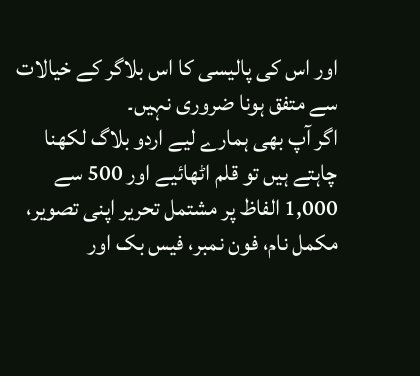اور اس کی پالیسی کا اس بلاگر کے خیالات سے متفق ہونا ضروری نہیں۔
اگر آپ بھی ہمارے لیے اردو بلاگ لکھنا چاہتے ہیں تو قلم اٹھائیے اور 500 سے 1,000 الفاظ پر مشتمل تحریر اپنی تصویر، مکمل نام، فون نمبر، فیس بک اور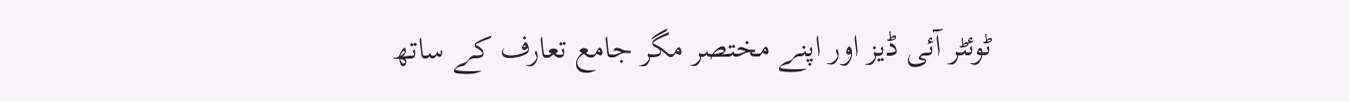ٹوئٹر آئی ڈیز اور اپنے مختصر مگر جامع تعارف کے ساتھ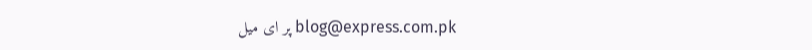blog@express.com.pk پر ای میل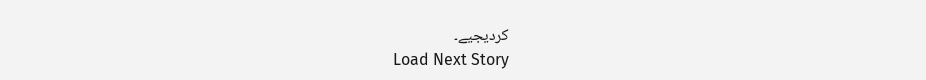کردیجیے۔
Load Next Story